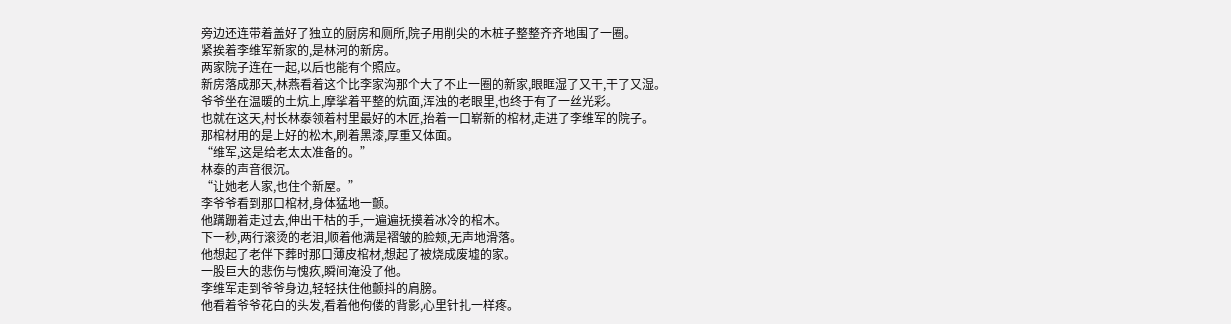旁边还连带着盖好了独立的厨房和厕所,院子用削尖的木桩子整整齐齐地围了一圈。
紧挨着李维军新家的,是林河的新房。
两家院子连在一起,以后也能有个照应。
新房落成那天,林燕看着这个比李家沟那个大了不止一圈的新家,眼眶湿了又干,干了又湿。
爷爷坐在温暖的土炕上,摩挲着平整的炕面,浑浊的老眼里,也终于有了一丝光彩。
也就在这天,村长林泰领着村里最好的木匠,抬着一口崭新的棺材,走进了李维军的院子。
那棺材用的是上好的松木,刷着黑漆,厚重又体面。
“维军,这是给老太太准备的。”
林泰的声音很沉。
“让她老人家,也住个新屋。”
李爷爷看到那口棺材,身体猛地一颤。
他蹒跚着走过去,伸出干枯的手,一遍遍抚摸着冰冷的棺木。
下一秒,两行滚烫的老泪,顺着他满是褶皱的脸颊,无声地滑落。
他想起了老伴下葬时那口薄皮棺材,想起了被烧成废墟的家。
一股巨大的悲伤与愧疚,瞬间淹没了他。
李维军走到爷爷身边,轻轻扶住他颤抖的肩膀。
他看着爷爷花白的头发,看着他佝偻的背影,心里针扎一样疼。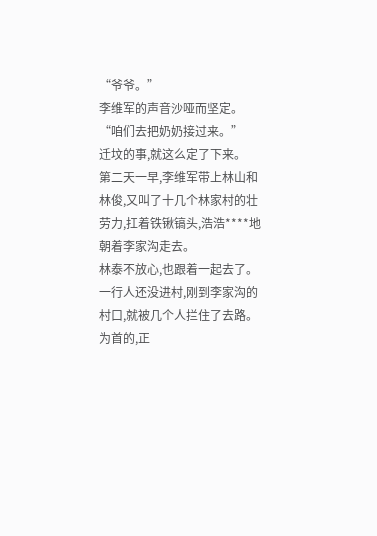“爷爷。”
李维军的声音沙哑而坚定。
“咱们去把奶奶接过来。”
迁坟的事,就这么定了下来。
第二天一早,李维军带上林山和林俊,又叫了十几个林家村的壮劳力,扛着铁锹镐头,浩浩****地朝着李家沟走去。
林泰不放心,也跟着一起去了。
一行人还没进村,刚到李家沟的村口,就被几个人拦住了去路。
为首的,正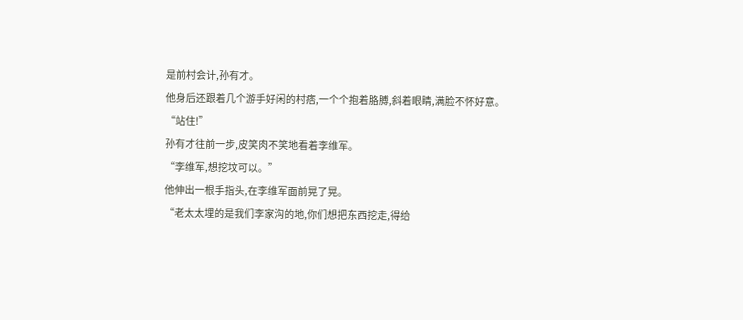是前村会计,孙有才。
他身后还跟着几个游手好闲的村痞,一个个抱着胳膊,斜着眼睛,满脸不怀好意。
“站住!”
孙有才往前一步,皮笑肉不笑地看着李维军。
“李维军,想挖坟可以。”
他伸出一根手指头,在李维军面前晃了晃。
“老太太埋的是我们李家沟的地,你们想把东西挖走,得给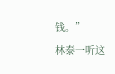钱。”
林泰一听这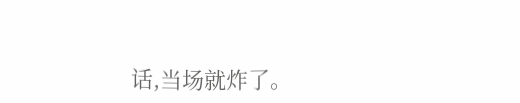话,当场就炸了。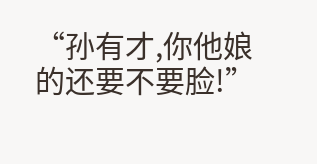“孙有才,你他娘的还要不要脸!”